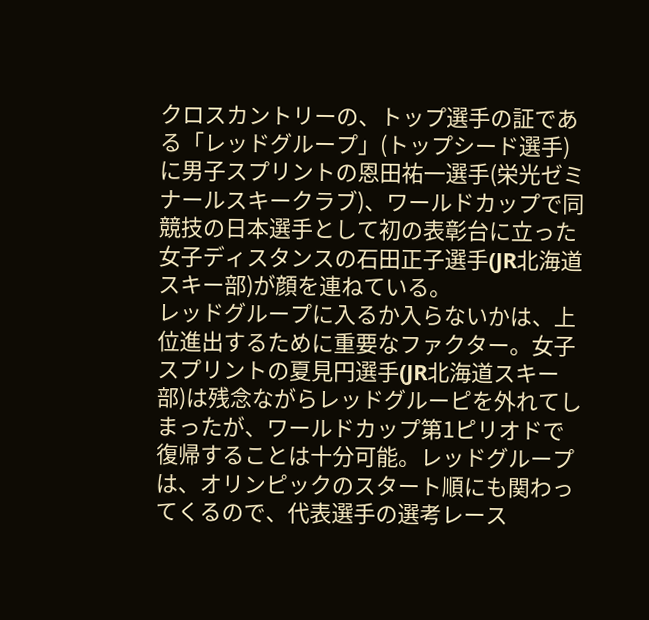クロスカントリーの、トップ選手の証である「レッドグループ」(トップシード選手)に男子スプリントの恩田祐一選手(栄光ゼミナールスキークラブ)、ワールドカップで同競技の日本選手として初の表彰台に立った女子ディスタンスの石田正子選手(JR北海道スキー部)が顔を連ねている。
レッドグループに入るか入らないかは、上位進出するために重要なファクター。女子スプリントの夏見円選手(JR北海道スキー部)は残念ながらレッドグルーピを外れてしまったが、ワールドカップ第1ピリオドで復帰することは十分可能。レッドグループは、オリンピックのスタート順にも関わってくるので、代表選手の選考レース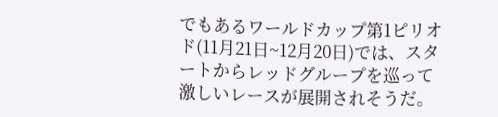でもあるワールドカップ第1ピリオド(11月21日~12月20日)では、スタートからレッドグループを巡って激しいレースが展開されそうだ。